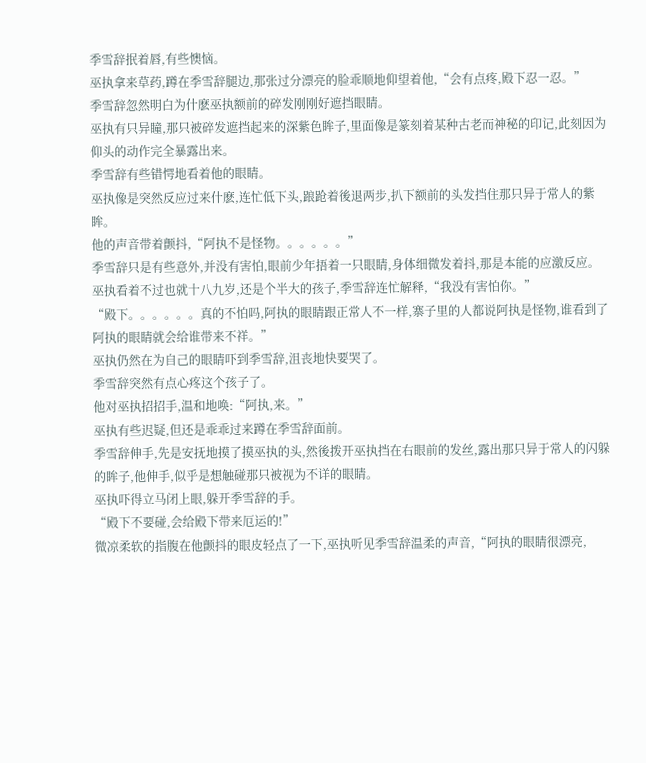季雪辞抿着唇,有些懊恼。
巫执拿来草药,蹲在季雪辞腿边,那张过分漂亮的脸乖顺地仰望着他,“会有点疼,殿下忍一忍。”
季雪辞忽然明白为什麽巫执额前的碎发刚刚好遮挡眼睛。
巫执有只异瞳,那只被碎发遮挡起来的深紫色眸子,里面像是篆刻着某种古老而神秘的印记,此刻因为仰头的动作完全暴露出来。
季雪辞有些错愕地看着他的眼睛。
巫执像是突然反应过来什麽,连忙低下头,踉跄着後退两步,扒下额前的头发挡住那只异于常人的紫眸。
他的声音带着颤抖,“阿执不是怪物。。。。。。”
季雪辞只是有些意外,并没有害怕,眼前少年捂着一只眼睛,身体细微发着抖,那是本能的应激反应。
巫执看着不过也就十八九岁,还是个半大的孩子,季雪辞连忙解释,“我没有害怕你。”
“殿下。。。。。。真的不怕吗,阿执的眼睛跟正常人不一样,寨子里的人都说阿执是怪物,谁看到了阿执的眼睛就会给谁带来不祥。”
巫执仍然在为自己的眼睛吓到季雪辞,沮丧地快要哭了。
季雪辞突然有点心疼这个孩子了。
他对巫执招招手,温和地唤:“阿执,来。”
巫执有些迟疑,但还是乖乖过来蹲在季雪辞面前。
季雪辞伸手,先是安抚地摸了摸巫执的头,然後拨开巫执挡在右眼前的发丝,露出那只异于常人的闪躲的眸子,他伸手,似乎是想触碰那只被视为不详的眼睛。
巫执吓得立马闭上眼,躲开季雪辞的手。
“殿下不要碰,会给殿下带来厄运的!”
微凉柔软的指腹在他颤抖的眼皮轻点了一下,巫执听见季雪辞温柔的声音,“阿执的眼睛很漂亮,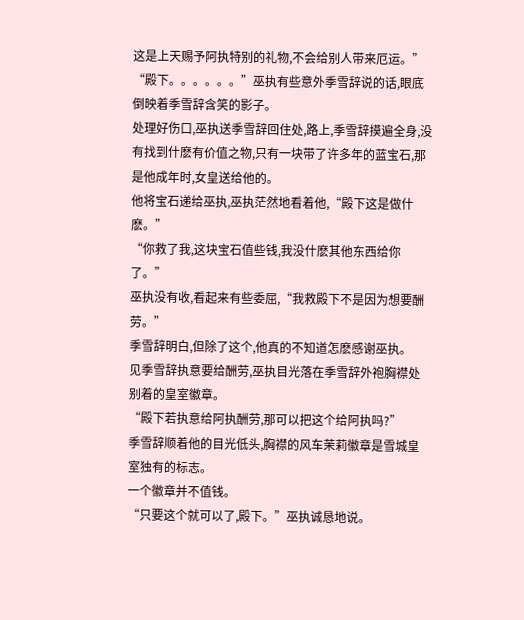这是上天赐予阿执特别的礼物,不会给别人带来厄运。”
“殿下。。。。。。”巫执有些意外季雪辞说的话,眼底倒映着季雪辞含笑的影子。
处理好伤口,巫执送季雪辞回住处,路上,季雪辞摸遍全身,没有找到什麽有价值之物,只有一块带了许多年的蓝宝石,那是他成年时,女皇送给他的。
他将宝石递给巫执,巫执茫然地看着他,“殿下这是做什麽。”
“你救了我,这块宝石值些钱,我没什麽其他东西给你了。”
巫执没有收,看起来有些委屈,“我救殿下不是因为想要酬劳。”
季雪辞明白,但除了这个,他真的不知道怎麽感谢巫执。
见季雪辞执意要给酬劳,巫执目光落在季雪辞外袍胸襟处别着的皇室徽章。
“殿下若执意给阿执酬劳,那可以把这个给阿执吗?”
季雪辞顺着他的目光低头,胸襟的风车茉莉徽章是雪城皇室独有的标志。
一个徽章并不值钱。
“只要这个就可以了,殿下。”巫执诚恳地说。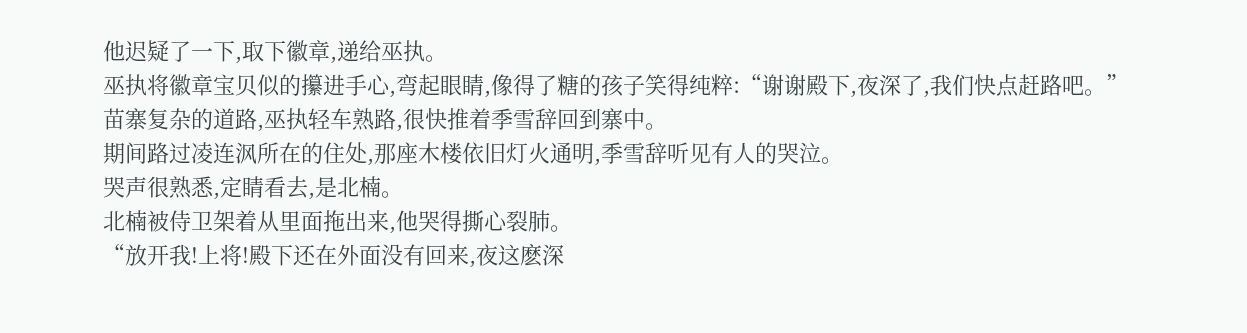他迟疑了一下,取下徽章,递给巫执。
巫执将徽章宝贝似的攥进手心,弯起眼睛,像得了糖的孩子笑得纯粹:“谢谢殿下,夜深了,我们快点赶路吧。”
苗寨复杂的道路,巫执轻车熟路,很快推着季雪辞回到寨中。
期间路过凌连沨所在的住处,那座木楼依旧灯火通明,季雪辞听见有人的哭泣。
哭声很熟悉,定睛看去,是北楠。
北楠被侍卫架着从里面拖出来,他哭得撕心裂肺。
“放开我!上将!殿下还在外面没有回来,夜这麽深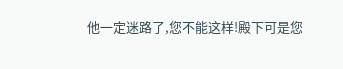他一定迷路了,您不能这样!殿下可是您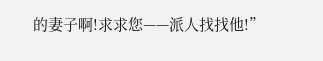的妻子啊!求求您——派人找找他!”